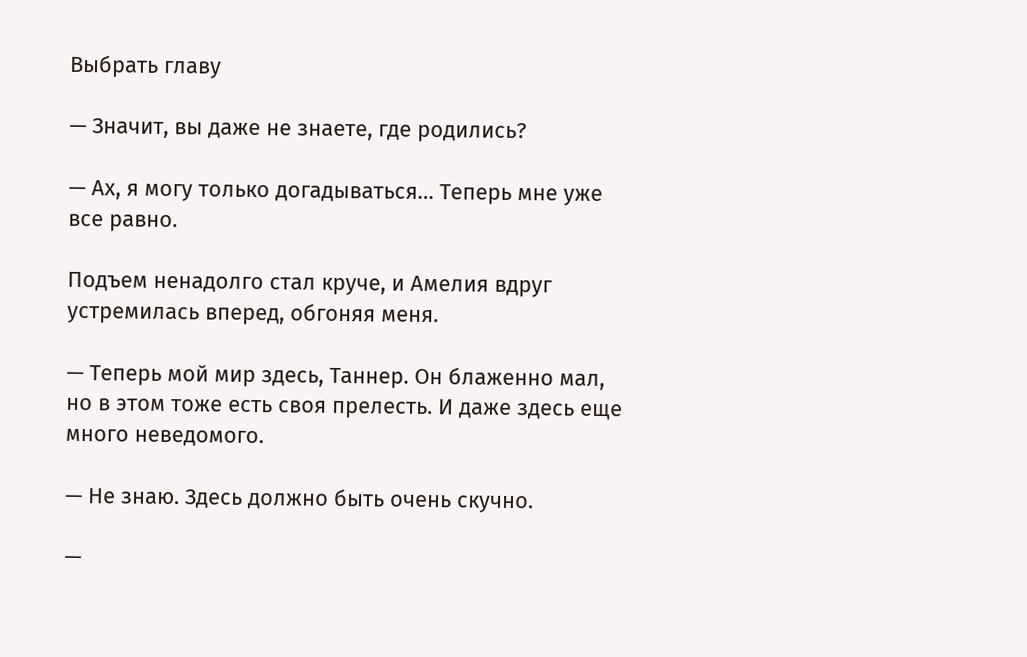Выбрать главу

— Значит, вы даже не знаете, где родились?

— Ах, я могу только догадываться… Теперь мне уже все равно.

Подъем ненадолго стал круче, и Амелия вдруг устремилась вперед, обгоняя меня.

— Теперь мой мир здесь, Таннер. Он блаженно мал, но в этом тоже есть своя прелесть. И даже здесь еще много неведомого.

— Не знаю. Здесь должно быть очень скучно.

—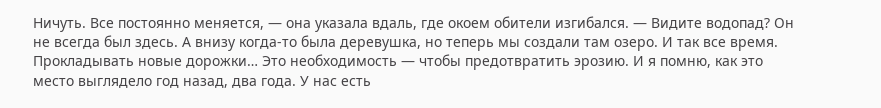Ничуть. Все постоянно меняется, — она указала вдаль, где окоем обители изгибался. — Видите водопад? Он не всегда был здесь. А внизу когда-то была деревушка, но теперь мы создали там озеро. И так все время. Прокладывать новые дорожки… Это необходимость — чтобы предотвратить эрозию. И я помню, как это место выглядело год назад, два года. У нас есть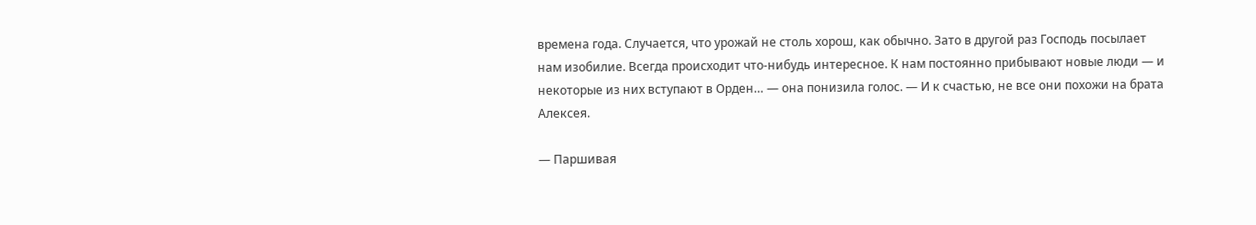времена года. Случается, что урожай не столь хорош, как обычно. Зато в другой раз Господь посылает нам изобилие. Всегда происходит что-нибудь интересное. К нам постоянно прибывают новые люди — и некоторые из них вступают в Орден… — она понизила голос. — И к счастью, не все они похожи на брата Алексея.

— Паршивая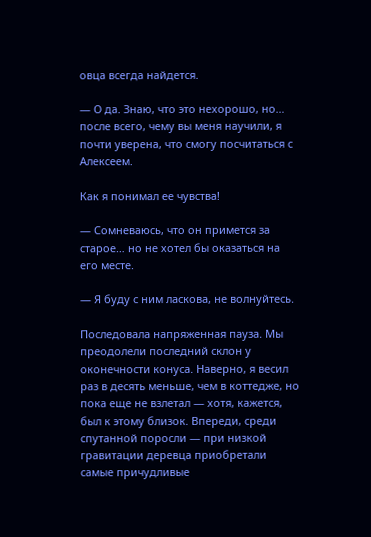овца всегда найдется.

— О да. Знаю, что это нехорошо, но… после всего, чему вы меня научили, я почти уверена, что смогу посчитаться с Алексеем.

Как я понимал ее чувства!

— Сомневаюсь, что он примется за старое… но не хотел бы оказаться на его месте.

— Я буду с ним ласкова, не волнуйтесь.

Последовала напряженная пауза. Мы преодолели последний склон у оконечности конуса. Наверно, я весил раз в десять меньше, чем в коттедже, но пока еще не взлетал — хотя, кажется, был к этому близок. Впереди, среди спутанной поросли — при низкой гравитации деревца приобретали самые причудливые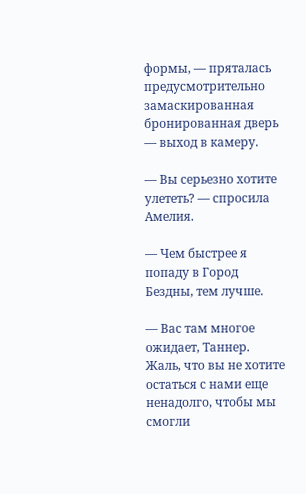формы, — пряталась предусмотрительно замаскированная бронированная дверь — выход в камеру.

— Вы серьезно хотите улететь? — спросила Амелия.

— Чем быстрее я попаду в Город Бездны, тем лучше.

— Вас там многое ожидает, Таннер. Жаль, что вы не хотите остаться с нами еще ненадолго, чтобы мы смогли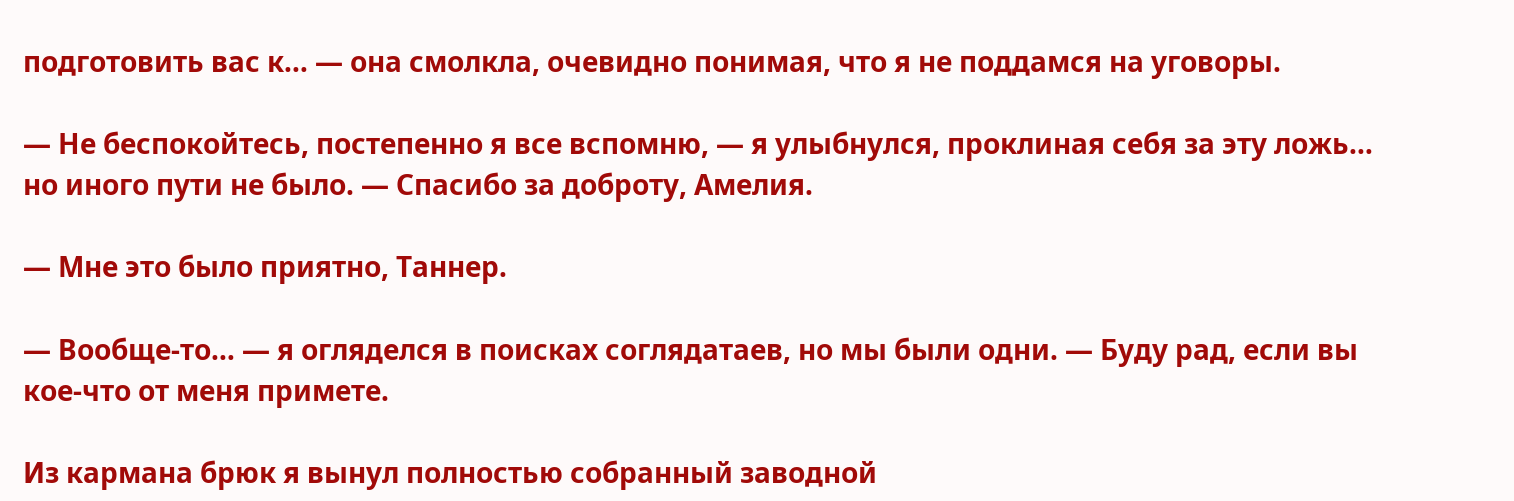подготовить вас к… — она смолкла, очевидно понимая, что я не поддамся на уговоры.

— Не беспокойтесь, постепенно я все вспомню, — я улыбнулся, проклиная себя за эту ложь… но иного пути не было. — Спасибо за доброту, Амелия.

— Мне это было приятно, Таннер.

— Вообще-то… — я огляделся в поисках соглядатаев, но мы были одни. — Буду рад, если вы кое-что от меня примете.

Из кармана брюк я вынул полностью собранный заводной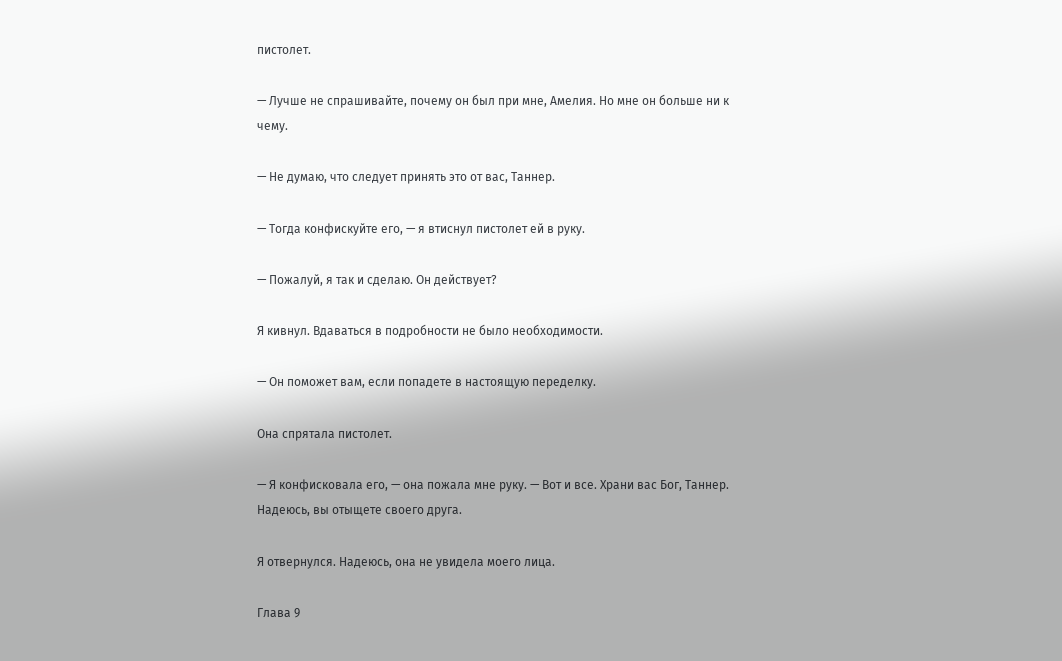пистолет.

— Лучше не спрашивайте, почему он был при мне, Амелия. Но мне он больше ни к чему.

— Не думаю, что следует принять это от вас, Таннер.

— Тогда конфискуйте его, — я втиснул пистолет ей в руку.

— Пожалуй, я так и сделаю. Он действует?

Я кивнул. Вдаваться в подробности не было необходимости.

— Он поможет вам, если попадете в настоящую переделку.

Она спрятала пистолет.

— Я конфисковала его, — она пожала мне руку. — Вот и все. Храни вас Бог, Таннер. Надеюсь, вы отыщете своего друга.

Я отвернулся. Надеюсь, она не увидела моего лица.

Глава 9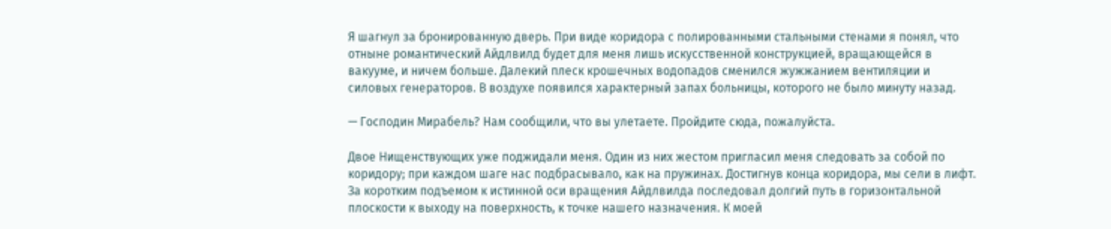Я шагнул за бронированную дверь. При виде коридора с полированными стальными стенами я понял, что отныне романтический Айдлвилд будет для меня лишь искусственной конструкцией, вращающейся в вакууме, и ничем больше. Далекий плеск крошечных водопадов сменился жужжанием вентиляции и силовых генераторов. В воздухе появился характерный запах больницы, которого не было минуту назад.

— Господин Мирабель? Нам сообщили, что вы улетаете. Пройдите сюда, пожалуйста.

Двое Нищенствующих уже поджидали меня. Один из них жестом пригласил меня следовать за собой по коридору; при каждом шаге нас подбрасывало, как на пружинах. Достигнув конца коридора, мы сели в лифт. За коротким подъемом к истинной оси вращения Айдлвилда последовал долгий путь в горизонтальной плоскости к выходу на поверхность, к точке нашего назначения. К моей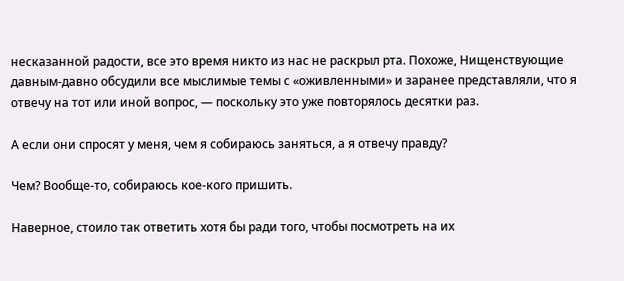несказанной радости, все это время никто из нас не раскрыл рта. Похоже, Нищенствующие давным-давно обсудили все мыслимые темы с «оживленными» и заранее представляли, что я отвечу на тот или иной вопрос, — поскольку это уже повторялось десятки раз.

А если они спросят у меня, чем я собираюсь заняться, а я отвечу правду?

Чем? Вообще-то, собираюсь кое-кого пришить.

Наверное, стоило так ответить хотя бы ради того, чтобы посмотреть на их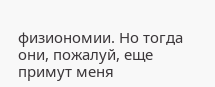физиономии. Но тогда они, пожалуй, еще примут меня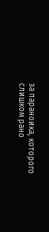за параноика, которого слишком рано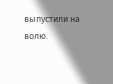выпустили на волю.